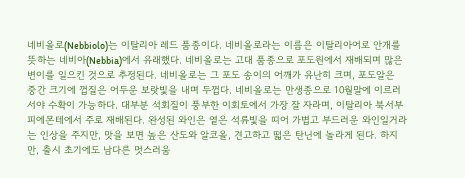네비올로(Nebbiolo)는 이탈리아 레드 품종이다. 네비올로라는 이름은 이탈리아어로 안개를 뜻하는 네비아(Nebbia)에서 유래했다. 네비올로는 고대 품종으로 포도원에서 재배되며 많은 변이를 일으킨 것으로 추정된다. 네비올로는 그 포도 송이의 어깨가 유난히 크며, 포도알은 중간 크기에 껍질은 어두운 보랏빛을 내며 두껍다. 네비올로는 만생종으로 10월말에 이르러서야 수확이 가능하다. 대부분 석회질이 풍부한 이회토에서 가장 잘 자라며, 이탈리아 북서부 피에몬테에서 주로 재배된다. 완성된 와인은 옅은 석류빛을 띠어 가볍고 부드러운 와인일거라는 인상을 주지만, 맛을 보면 높은 산도와 알코올, 견고하고 떫은 탄닌에 놀라게 된다. 하지만, 출시 초기에도 남다른 멋스러움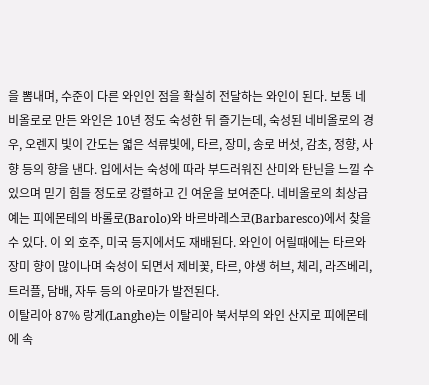을 뽐내며, 수준이 다른 와인인 점을 확실히 전달하는 와인이 된다. 보통 네비올로로 만든 와인은 10년 정도 숙성한 뒤 즐기는데, 숙성된 네비올로의 경우, 오렌지 빛이 간도는 엷은 석류빛에, 타르, 장미, 송로 버섯, 감초, 정향, 사향 등의 향을 낸다. 입에서는 숙성에 따라 부드러워진 산미와 탄닌을 느낄 수 있으며 믿기 힘들 정도로 강렬하고 긴 여운을 보여준다. 네비올로의 최상급 예는 피에몬테의 바롤로(Barolo)와 바르바레스코(Barbaresco)에서 찾을 수 있다. 이 외 호주, 미국 등지에서도 재배된다. 와인이 어릴때에는 타르와 장미 향이 많이나며 숙성이 되면서 제비꽃, 타르, 야생 허브, 체리, 라즈베리, 트러플, 담배, 자두 등의 아로마가 발전된다.
이탈리아 87% 랑게(Langhe)는 이탈리아 북서부의 와인 산지로 피에몬테에 속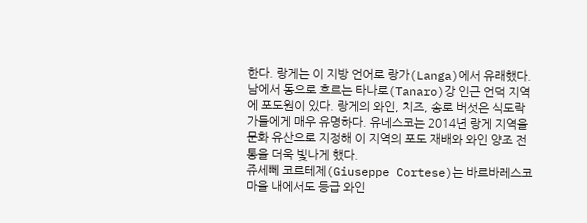한다. 랑게는 이 지방 언어로 랑가(Langa)에서 유래했다. 남에서 동으로 흐르는 타나로(Tanaro)강 인근 언덕 지역에 포도원이 있다. 랑게의 와인, 치즈, 송로 버섯은 식도락가들에게 매우 유명하다. 유네스코는 2014년 랑게 지역을 문화 유산으로 지정해 이 지역의 포도 재배와 와인 양조 전통을 더욱 빛나게 했다.
쥬세뻬 코르테제(Giuseppe Cortese)는 바르바레스코 마을 내에서도 등급 와인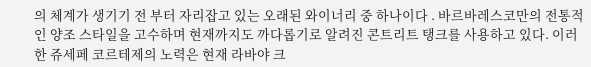의 체계가 생기기 전 부터 자리잡고 있는 오래된 와이너리 중 하나이다 . 바르바레스코만의 전통적인 양조 스타일을 고수하며 현재까지도 까다롭기로 알려진 콘트리트 탱크를 사용하고 있다. 이러한 쥬세페 코르테제의 노력은 현재 라바야 크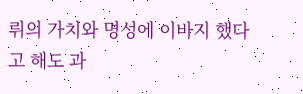뤼의 가치와 명성에 이바지 했다고 해도 과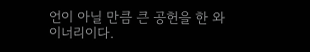언이 아닐 만큼 큰 공헌을 한 와이너리이다.